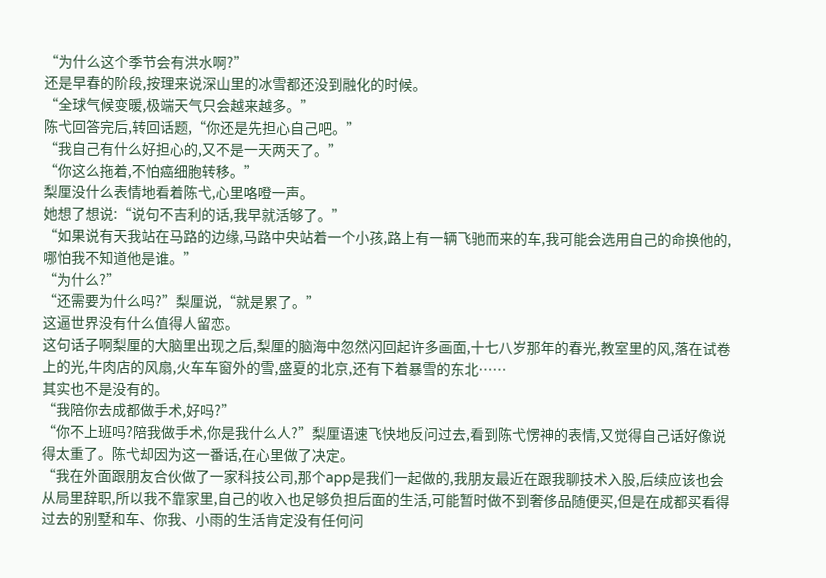“为什么这个季节会有洪水啊?”
还是早春的阶段,按理来说深山里的冰雪都还没到融化的时候。
“全球气候变暖,极端天气只会越来越多。”
陈弋回答完后,转回话题,“你还是先担心自己吧。”
“我自己有什么好担心的,又不是一天两天了。”
“你这么拖着,不怕癌细胞转移。”
梨厘没什么表情地看着陈弋,心里咯噔一声。
她想了想说:“说句不吉利的话,我早就活够了。”
“如果说有天我站在马路的边缘,马路中央站着一个小孩,路上有一辆飞驰而来的车,我可能会选用自己的命换他的,哪怕我不知道他是谁。”
“为什么?”
“还需要为什么吗?”梨厘说,“就是累了。”
这逼世界没有什么值得人留恋。
这句话子啊梨厘的大脑里出现之后,梨厘的脑海中忽然闪回起许多画面,十七八岁那年的春光,教室里的风,落在试卷上的光,牛肉店的风扇,火车车窗外的雪,盛夏的北京,还有下着暴雪的东北……
其实也不是没有的。
“我陪你去成都做手术,好吗?”
“你不上班吗?陪我做手术,你是我什么人?”梨厘语速飞快地反问过去,看到陈弋愣神的表情,又觉得自己话好像说得太重了。陈弋却因为这一番话,在心里做了决定。
“我在外面跟朋友合伙做了一家科技公司,那个app是我们一起做的,我朋友最近在跟我聊技术入股,后续应该也会从局里辞职,所以我不靠家里,自己的收入也足够负担后面的生活,可能暂时做不到奢侈品随便买,但是在成都买看得过去的别墅和车、你我、小雨的生活肯定没有任何问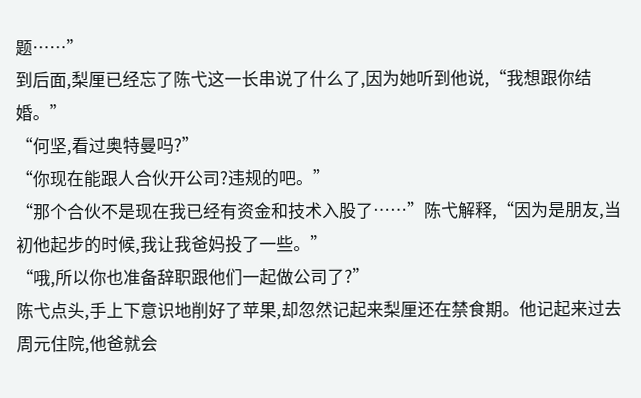题……”
到后面,梨厘已经忘了陈弋这一长串说了什么了,因为她听到他说,“我想跟你结婚。”
“何坚,看过奥特曼吗?”
“你现在能跟人合伙开公司?违规的吧。”
“那个合伙不是现在我已经有资金和技术入股了……”陈弋解释,“因为是朋友,当初他起步的时候,我让我爸妈投了一些。”
“哦,所以你也准备辞职跟他们一起做公司了?”
陈弋点头,手上下意识地削好了苹果,却忽然记起来梨厘还在禁食期。他记起来过去周元住院,他爸就会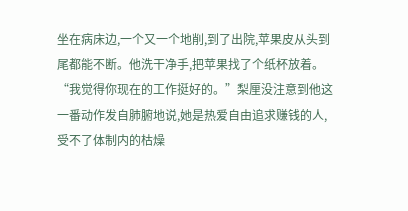坐在病床边,一个又一个地削,到了出院,苹果皮从头到尾都能不断。他洗干净手,把苹果找了个纸杯放着。
“我觉得你现在的工作挺好的。”梨厘没注意到他这一番动作发自肺腑地说,她是热爱自由追求赚钱的人,受不了体制内的枯燥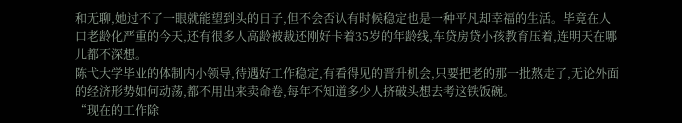和无聊,她过不了一眼就能望到头的日子,但不会否认有时候稳定也是一种平凡却幸福的生活。毕竟在人口老龄化严重的今天,还有很多人高龄被裁还刚好卡着35岁的年龄线,车贷房贷小孩教育压着,连明天在哪儿都不深想。
陈弋大学毕业的体制内小领导,待遇好工作稳定,有看得见的晋升机会,只要把老的那一批熬走了,无论外面的经济形势如何动荡,都不用出来卖命卷,每年不知道多少人挤破头想去考这铁饭碗。
“现在的工作除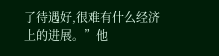了待遇好,很难有什么经济上的进展。”他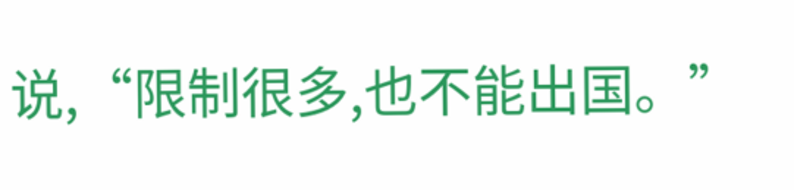说,“限制很多,也不能出国。”